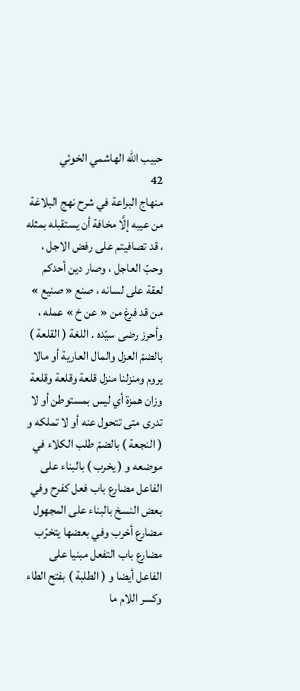حبيب الله الهاشمي الخوئي
42
منهاج البراعة في شرح نهج البلاغة
من عيبه إلَّا مخافة أن يستقبله بمثله ، قد تصافيتم على رفض الاجل ، وحبّ العاجل ، وصار دين أحدكم لعقة على لسانه ، صنع « صنيع » من قد فرغ من « عن خ » عمله ، وأحرز رضى سيّده . اللغة ( القلعة ) بالضمّ العزل والمال العارية أو مالا يروم ومنزلنا منزل قلعة وقلعة وقلعة وزان همزة أي ليس بمستوطن أو لا تدرى متى تتحول عنه أو لا تملكه و ( النجعة ) بالضمّ طلب الكلاء في موضعه و ( يخرب ) بالبناء على الفاعل مضارع باب فعل كفرح وفي بعض النسخ بالبناء على المجهول مضارع أخرب وفي بعضها يتخرّب مضارع باب التفعل مبنيا على الفاعل أيضا و ( الطلبة ) بفتح الطاء وكسر اللام ما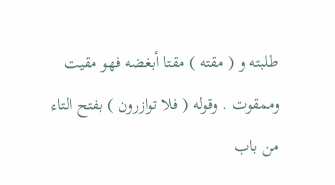طلبته و ( مقته ) مقتا أبغضه فهو مقيت وممقوت . وقوله ( فلا توازرون ) بفتح التاء من باب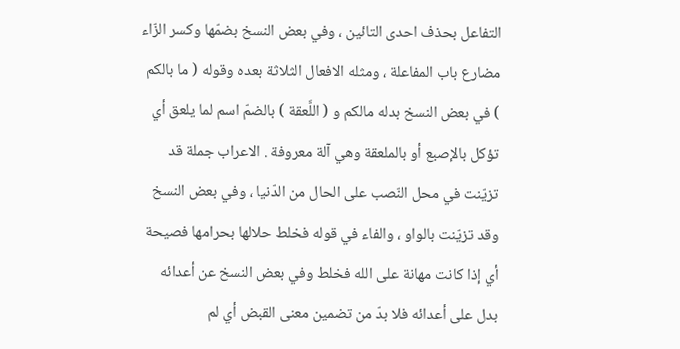التفاعل بحذف احدى التائين ، وفي بعض النسخ بضمّها وكسر الزّاء مضارع باب المفاعلة ، ومثله الافعال الثلاثة بعده وقوله ( ما بالكم ) في بعض النسخ بدله مالكم و ( اللَّعقة ) بالضمّ اسم لما يلعق أي تؤكل بالإصبع أو بالملعقة وهي آلة معروفة . الاعراب جملة قد تزيّنت في محل النّصب على الحال من الدّنيا ، وفي بعض النسخ وقد تزيّنت بالواو ، والفاء في قوله فخلط حلالها بحرامها فصيحة أي إذا كانت مهانة على الله فخلط وفي بعض النسخ عن أعدائه بدل على أعدائه فلا بدّ من تضمين معنى القبض أي لم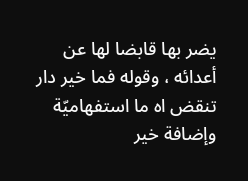يضر بها قابضا لها عن أعدائه ، وقوله فما خير دار تنقض اه ما استفهاميّة وإضافة خير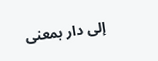إلى دار بمعنى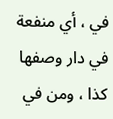في ، أي منفعة في دار وصفها كذا ، ومن في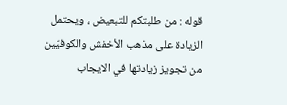قوله : من طلبتكم للتبعيض ، ويحتمل الزيادة على مذهب الأخفش والكوفيّين من تجويز زيادتها في الايجاب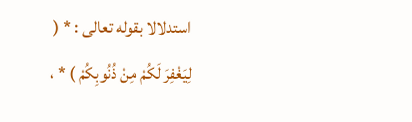استدلالا بقوله تعالى : * ( لِيَغْفِرَ لَكُمْ مِنْ ذُنُوبِكُمْ ) * ،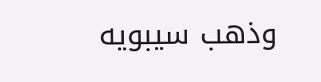وذهب سيبويه